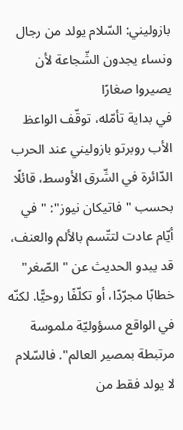بازوليني: السّلام يولد من رجال ونساء يجدون الشّجاعة لأن يصيروا صغارًا
في بداية تأمّله، توقّف الواعظ الأب روبرتو بازوليني عند الحرب الدّائرة في الشّرق الأوسط، قائلًا بحسب "فاتيكان نيوز": "في أيّام عادت لتتّسم بالألم والعنف، قد يبدو الحديث عن "الصّغر" خطابًا مجرّدًا، أو تكلّفًا روحيًّا. لكنّه في الواقع مسؤوليّة ملموسة مرتبطة بمصير العالم". فالسّلام لا يولد فقط من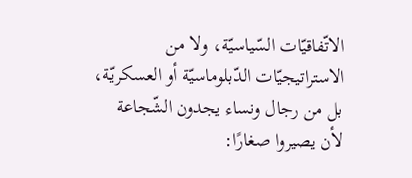الاتّفاقيّات السّياسيّة، ولا من الاستراتيجيّات الدّبلوماسيّة أو العسكريّة، بل من رجال ونساء يجدون الشّجاعة لأن يصيروا صغارًا: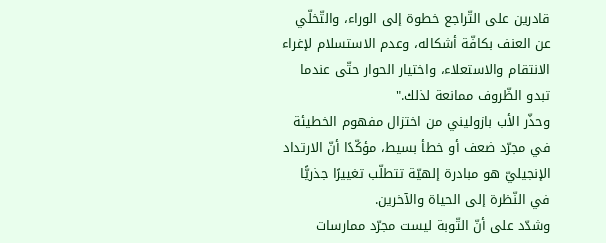قادرين على التّراجع خطوة إلى الوراء، والتّخلّي عن العنف بكافّة أشكاله، وعدم الاستسلام لإغراء الانتقام والاستعلاء، واختيار الحوار حتّى عندما تبدو الظّروف ممانعة لذلك."
وحذّر الأب بازوليني من اختزال مفهوم الخطيئة في مجرّد ضعف أو خطأ بسيط، مؤكّدًا أنّ الارتداد الإنجيليّ هو مبادرة إلهيّة تتطلّب تغييرًا جذريًّا في النّظرة إلى الحياة والآخرين.
وشدّد على أنّ التّوبة ليست مجرّد ممارسات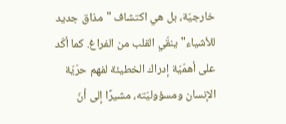خارجيّة، بل هي اكتشاف "مذاق جديد للأشياء" ينقّي القلب من الفراغ. كما أكّد على أهمّيّة إدراك الخطيئة لفهم حرّيّة الإنسان ومسؤوليّته، مشيرًا إلى أنّ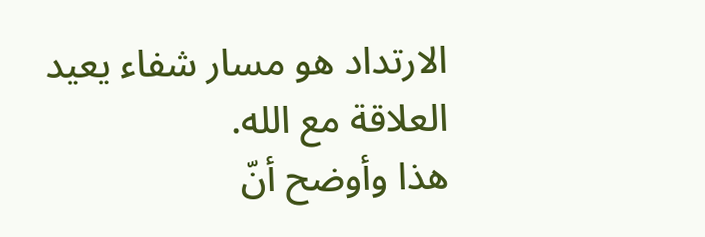الارتداد هو مسار شفاء يعيد العلاقة مع الله.
هذا وأوضح أنّ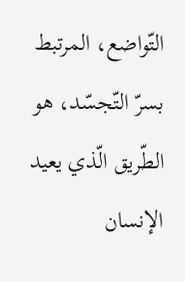التّواضع، المرتبط بسرّ التّجسّد، هو الطّريق الّذي يعيد الإنسان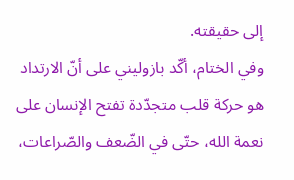إلى حقيقته.
وفي الختام، أكّد بازوليني على أنّ الارتداد هو حركة قلب متجدّدة تفتح الإنسان على نعمة الله، حتّى في الضّعف والصّراعات،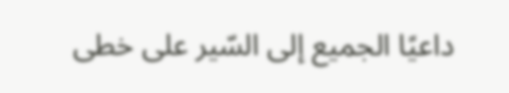داعيًا الجميع إلى السّير على خطى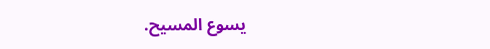يسوع المسيح.